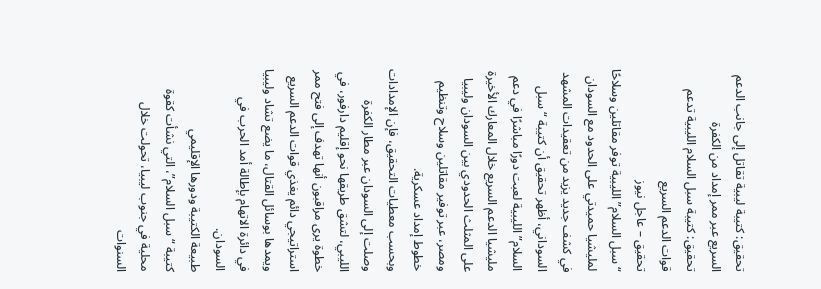تحقيق: كتيبة ليبية تقاتل إلى جانب الدعم السريع عبر ممر إمداد من الكفرة
تحقيق: كتيبة سبل السلام الليبية تدعم قوات الدعم السريع
تحقيق – عاجل نيوز
“سبل السلام” الليبية توفر مقاتلين وسلاحًا لمليشيا حميدتي على الحدود مع السودان
في كشف جديد يزيد من تعقيدات المشهد السوداني، أظهر تحقيق أن كتيبة “سبل السلام” الليبية لعبت دورًا مباشرًا في دعم مليشيا الدعم السريع خلال المعارك الأخيرة على المثلث الحدودي بين السودان وليبيا ومصر، عبر توفير مقاتلين وسلاح وتنظيم خطوط إمداد عسكرية.
وبحسب معطيات التحقيق، فإن الإمدادات وصلت إلى السودان عبر مطار الكفرة الليبي، لتشق طريقها نحو إقليم دارفور، في خطوة يرى مراقبون أنها تهدف إلى فتح ممر استراتيجي دائم يغذي قوات الدعم السريع ويمدها بوسائل القتال، ما يضع تشاد وليبيا في دائرة الاتهام بإطالة أمد الحرب في السودان.
طبيعة الكتيبة ودورها الإقليمي
كتيبة “سبل السلام”، التي نشأت كقوة محلية في جنوب ليبيا، تحولت خلال السنوات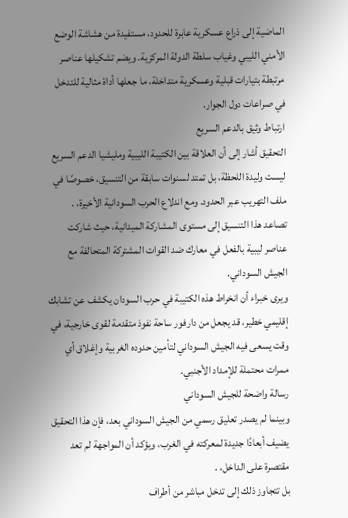الماضية إلى ذراع عسكرية عابرة للحدود، مستفيدة من هشاشة الوضع الأمني الليبي وغياب سلطة الدولة المركزية. ويضم تشكيلها عناصر مرتبطة بتيارات قبلية وعسكرية متداخلة، ما جعلها أداة مثالية للتدخل في صراعات دول الجوار.
ارتباط وثيق بالدعم السريع
التحقيق أشار إلى أن العلاقة بين الكتيبة الليبية ومليشيا الدعم السريع ليست وليدة اللحظة، بل تمتد لسنوات سابقة من التنسيق، خصوصًا في ملف التهريب عبر الحدود. ومع اندلاع الحرب السودانية الأخيرة، .
تصاعد هذا التنسيق إلى مستوى المشاركة الميدانية، حيث شاركت عناصر ليبية بالفعل في معارك ضد القوات المشتركة المتحالفة مع الجيش السوداني.
ويرى خبراء أن انخراط هذه الكتيبة في حرب السودان يكشف عن تشابك إقليمي خطير، قد يجعل من دارفور ساحة نفوذ متقدمة لقوى خارجية، في وقت يسعى فيه الجيش السوداني لتأمين حدوده الغربية وإغلاق أي ممرات محتملة للإمداد الأجنبي.
رسالة واضحة للجيش السوداني
وبينما لم يصدر تعليق رسمي من الجيش السوداني بعد، فإن هذا التحقيق يضيف أبعادًا جديدة لمعركته في الغرب، ويؤكد أن المواجهة لم تعد مقتصرة على الداخل، .
بل تتجاوز ذلك إلى تدخل مباشر من أطراف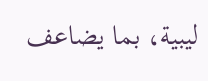ليبية، بما يضاعف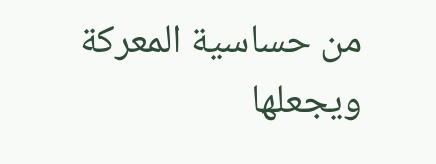من حساسية المعركة ويجعلها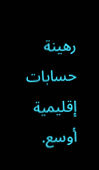رهينة حسابات إقليمية أوسع.